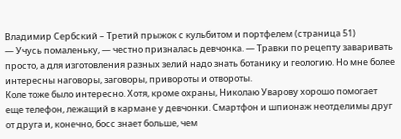Владимир Сербский – Третий прыжок с кульбитом и портфелем (страница 51)
— Учусь помаленьку, — честно призналась девчонка. — Травки по рецепту заваривать просто, а для изготовления разных зелий надо знать ботанику и геологию. Но мне более интересны наговоры, заговоры, привороты и отвороты.
Коле тоже было интересно. Хотя, кроме охраны, Николаю Уварову хорошо помогает еще телефон, лежащий в кармане у девчонки. Смартфон и шпионаж неотделимы друг от друга и, конечно, босс знает больше, чем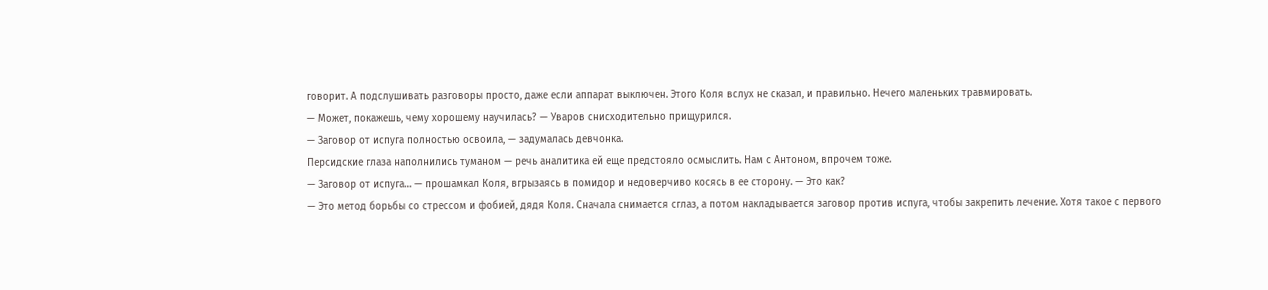говорит. А подслушивать разговоры просто, даже если аппарат выключен. Этого Коля вслух не сказал, и правильно. Нечего маленьких травмировать.
— Может, покажешь, чему хорошему научилась? — Уваров снисходительно прищурился.
— Заговор от испуга полностью освоила, — задумалась девчонка.
Персидские глаза наполнились туманом — речь аналитика ей еще предстояло осмыслить. Нам с Антоном, впрочем тоже.
— Заговор от испуга… — прошамкал Коля, вгрызаясь в помидор и недоверчиво косясь в ее сторону. — Это как?
— Это метод борьбы со стрессом и фобией, дядя Коля. Сначала снимается сглаз, а потом накладывается заговор против испуга, чтобы закрепить лечение. Хотя такое с первого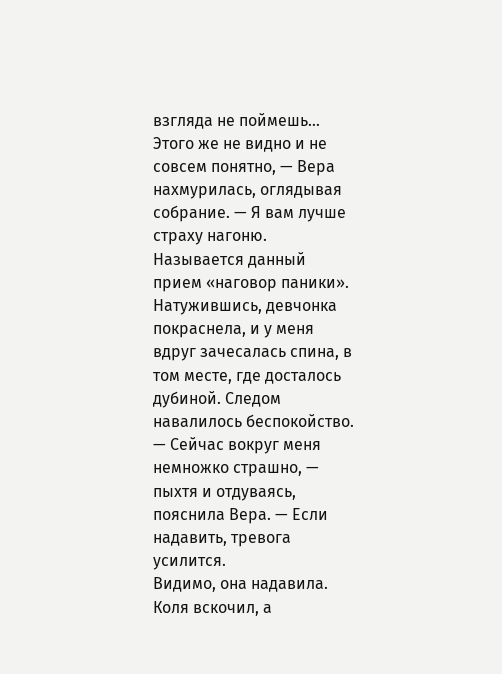взгляда не поймешь… Этого же не видно и не совсем понятно, — Вера нахмурилась, оглядывая собрание. — Я вам лучше страху нагоню. Называется данный прием «наговор паники».
Натужившись, девчонка покраснела, и у меня вдруг зачесалась спина, в том месте, где досталось дубиной. Следом навалилось беспокойство.
— Сейчас вокруг меня немножко страшно, — пыхтя и отдуваясь, пояснила Вера. — Если надавить, тревога усилится.
Видимо, она надавила.
Коля вскочил, а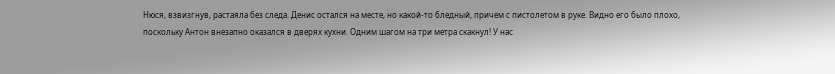Нюся, взвизгнув, растаяла без следа. Денис остался на месте, но какой-то бледный, причем с пистолетом в руке. Видно его было плохо, поскольку Антон внезапно оказался в дверях кухни. Одним шагом на три метра скакнул! У нас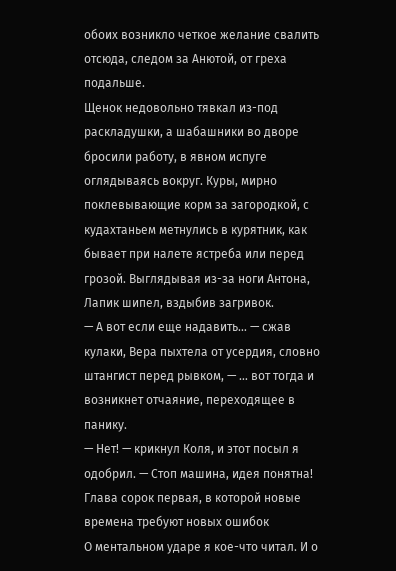обоих возникло четкое желание свалить отсюда, следом за Анютой, от греха подальше.
Щенок недовольно тявкал из-под раскладушки, а шабашники во дворе бросили работу, в явном испуге оглядываясь вокруг. Куры, мирно поклевывающие корм за загородкой, с кудахтаньем метнулись в курятник, как бывает при налете ястреба или перед грозой. Выглядывая из-за ноги Антона, Лапик шипел, вздыбив загривок.
— А вот если еще надавить… — сжав кулаки, Вера пыхтела от усердия, словно штангист перед рывком, — … вот тогда и возникнет отчаяние, переходящее в панику.
— Нет! — крикнул Коля, и этот посыл я одобрил. — Стоп машина, идея понятна!
Глава сорок первая, в которой новые времена требуют новых ошибок
О ментальном ударе я кое-что читал. И о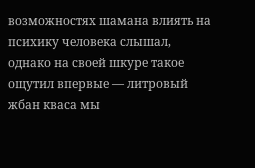возможностях шамана влиять на психику человека слышал, однако на своей шкуре такое ощутил впервые — литровый жбан кваса мы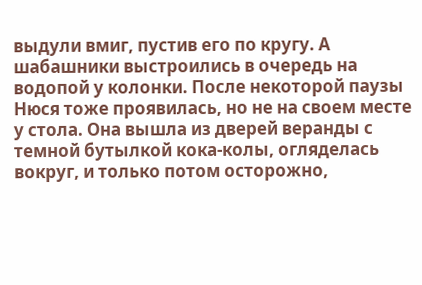выдули вмиг, пустив его по кругу. А шабашники выстроились в очередь на водопой у колонки. После некоторой паузы Нюся тоже проявилась, но не на своем месте у стола. Она вышла из дверей веранды с темной бутылкой кока-колы, огляделась вокруг, и только потом осторожно,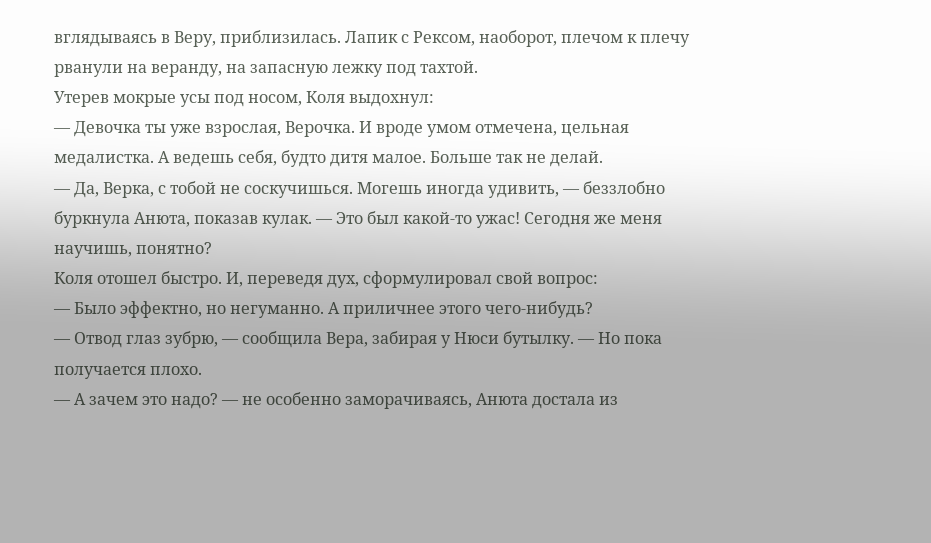вглядываясь в Веру, приблизилась. Лапик с Рексом, наоборот, плечом к плечу рванули на веранду, на запасную лежку под тахтой.
Утерев мокрые усы под носом, Коля выдохнул:
— Девочка ты уже взрослая, Верочка. И вроде умом отмечена, цельная медалистка. А ведешь себя, будто дитя малое. Больше так не делай.
— Да, Верка, с тобой не соскучишься. Могешь иногда удивить, — беззлобно буркнула Анюта, показав кулак. — Это был какой-то ужас! Сегодня же меня научишь, понятно?
Коля отошел быстро. И, переведя дух, сформулировал свой вопрос:
— Было эффектно, но негуманно. А приличнее этого чего-нибудь?
— Отвод глаз зубрю, — сообщила Вера, забирая у Нюси бутылку. — Но пока получается плохо.
— А зачем это надо? — не особенно заморачиваясь, Анюта достала из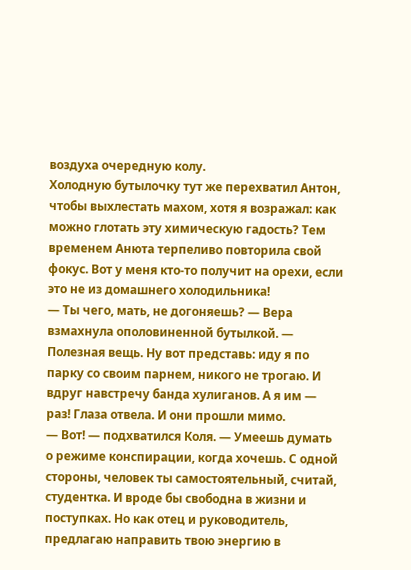воздуха очередную колу.
Холодную бутылочку тут же перехватил Антон, чтобы выхлестать махом, хотя я возражал: как можно глотать эту химическую гадость? Тем временем Анюта терпеливо повторила свой фокус. Вот у меня кто-то получит на орехи, если это не из домашнего холодильника!
— Ты чего, мать, не догоняешь? — Вера взмахнула ополовиненной бутылкой. — Полезная вещь. Ну вот представь: иду я по парку со своим парнем, никого не трогаю. И вдруг навстречу банда хулиганов. А я им — раз! Глаза отвела. И они прошли мимо.
— Вот! — подхватился Коля. — Умеешь думать о режиме конспирации, когда хочешь. С одной стороны, человек ты самостоятельный, считай, студентка. И вроде бы свободна в жизни и поступках. Но как отец и руководитель, предлагаю направить твою энергию в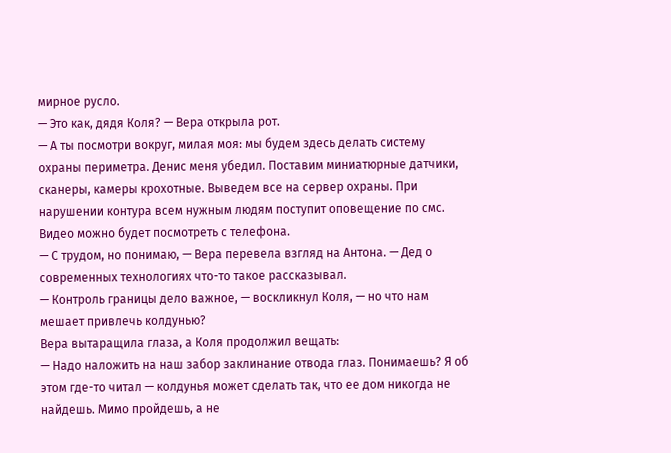мирное русло.
— Это как, дядя Коля? — Вера открыла рот.
— А ты посмотри вокруг, милая моя: мы будем здесь делать систему охраны периметра. Денис меня убедил. Поставим миниатюрные датчики, сканеры, камеры крохотные. Выведем все на сервер охраны. При нарушении контура всем нужным людям поступит оповещение по смс. Видео можно будет посмотреть с телефона.
— С трудом, но понимаю, — Вера перевела взгляд на Антона. — Дед о современных технологиях что-то такое рассказывал.
— Контроль границы дело важное, — воскликнул Коля, — но что нам мешает привлечь колдунью?
Вера вытаращила глаза, а Коля продолжил вещать:
— Надо наложить на наш забор заклинание отвода глаз. Понимаешь? Я об этом где-то читал — колдунья может сделать так, что ее дом никогда не найдешь. Мимо пройдешь, а не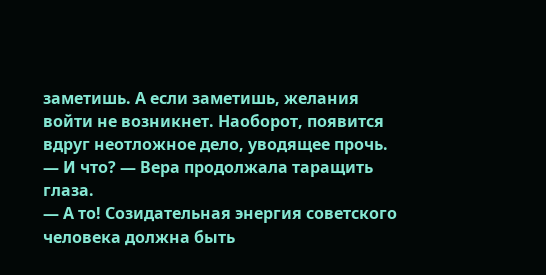заметишь. А если заметишь, желания войти не возникнет. Наоборот, появится вдруг неотложное дело, уводящее прочь.
— И что? — Вера продолжала таращить глаза.
— А то! Созидательная энергия советского человека должна быть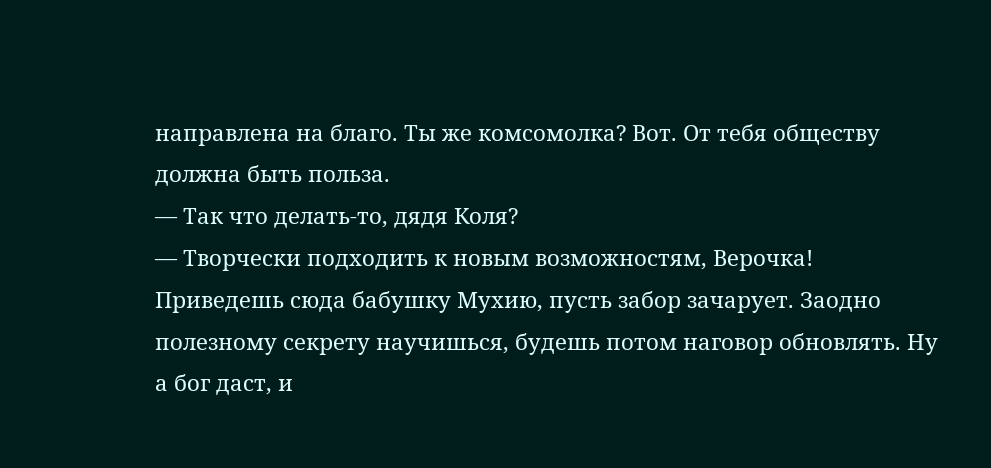направлена на благо. Ты же комсомолка? Вот. От тебя обществу должна быть польза.
— Так что делать-то, дядя Коля?
— Творчески подходить к новым возможностям, Верочка! Приведешь сюда бабушку Мухию, пусть забор зачарует. Заодно полезному секрету научишься, будешь потом наговор обновлять. Ну а бог даст, и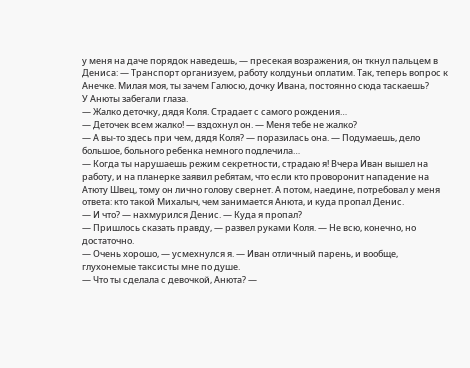у меня на даче порядок наведешь, — пресекая возражения, он ткнул пальцем в Дениса: — Транспорт организуем, работу колдуньи оплатим. Так, теперь вопрос к Анечке. Милая моя, ты зачем Галюсю, дочку Ивана, постоянно сюда таскаешь?
У Анюты забегали глаза.
— Жалко деточку, дядя Коля. Страдает с самого рождения…
— Деточек всем жалко! — вздохнул он. — Меня тебе не жалко?
— А вы-то здесь при чем, дядя Коля? — поразилась она. — Подумаешь, дело большое, больного ребенка немного подлечила…
— Когда ты нарушаешь режим секретности, страдаю я! Вчера Иван вышел на работу, и на планерке заявил ребятам, что если кто проворонит нападение на Атюту Швец, тому он лично голову свернет. А потом, наедине, потребовал у меня ответа: кто такой Михалыч, чем занимается Анюта, и куда пропал Денис.
— И что? — нахмурился Денис. — Куда я пропал?
— Пришлось сказать правду, — развел руками Коля. — Не всю, конечно, но достаточно.
— Очень хорошо, — усмехнулся я. — Иван отличный парень, и вообще, глухонемые таксисты мне по душе.
— Что ты сделала с девочкой, Анюта? —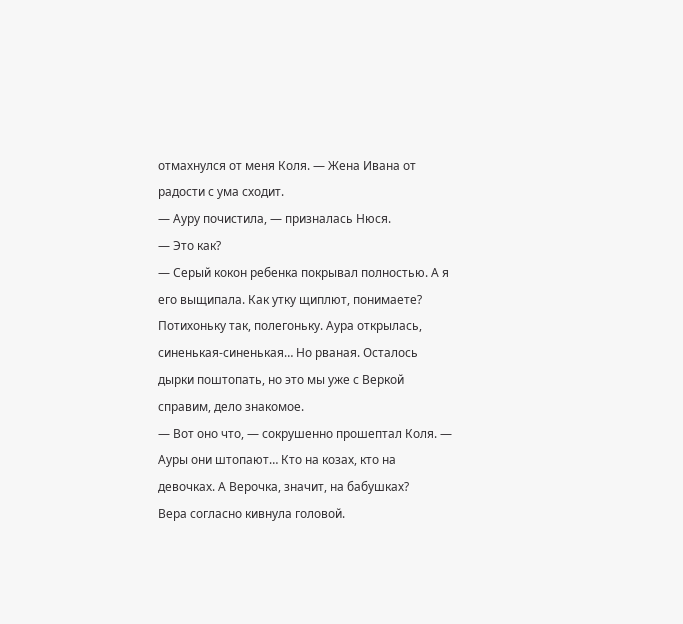отмахнулся от меня Коля. — Жена Ивана от радости с ума сходит.
— Ауру почистила, — призналась Нюся.
— Это как?
— Серый кокон ребенка покрывал полностью. А я его выщипала. Как утку щиплют, понимаете? Потихоньку так, полегоньку. Аура открылась, синенькая-синенькая… Но рваная. Осталось дырки поштопать, но это мы уже с Веркой справим, дело знакомое.
— Вот оно что, — сокрушенно прошептал Коля. — Ауры они штопают… Кто на козах, кто на девочках. А Верочка, значит, на бабушках?
Вера согласно кивнула головой.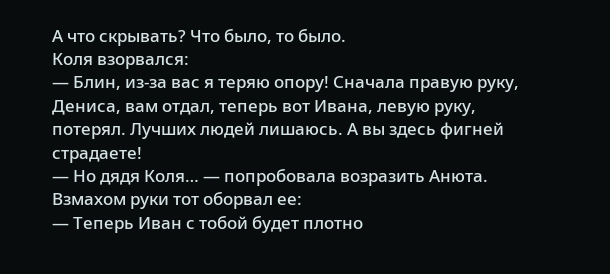А что скрывать? Что было, то было.
Коля взорвался:
— Блин, из-за вас я теряю опору! Сначала правую руку, Дениса, вам отдал, теперь вот Ивана, левую руку, потерял. Лучших людей лишаюсь. А вы здесь фигней страдаете!
— Но дядя Коля… — попробовала возразить Анюта.
Взмахом руки тот оборвал ее:
— Теперь Иван с тобой будет плотно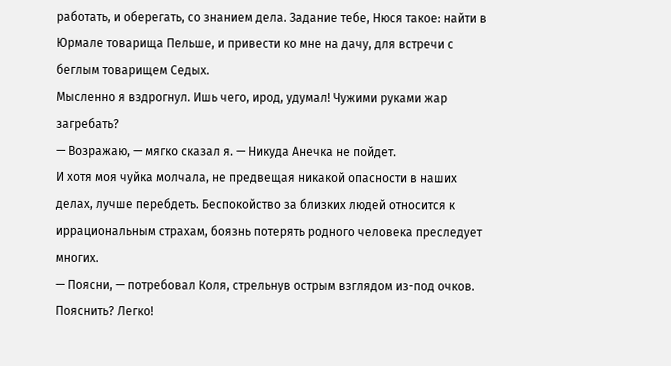работать, и оберегать, со знанием дела. Задание тебе, Нюся такое: найти в Юрмале товарища Пельше, и привести ко мне на дачу, для встречи с беглым товарищем Седых.
Мысленно я вздрогнул. Ишь чего, ирод, удумал! Чужими руками жар загребать?
— Возражаю, — мягко сказал я. — Никуда Анечка не пойдет.
И хотя моя чуйка молчала, не предвещая никакой опасности в наших делах, лучше перебдеть. Беспокойство за близких людей относится к иррациональным страхам, боязнь потерять родного человека преследует многих.
— Поясни, — потребовал Коля, стрельнув острым взглядом из-под очков.
Пояснить? Легко!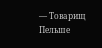— Товарищ Пельше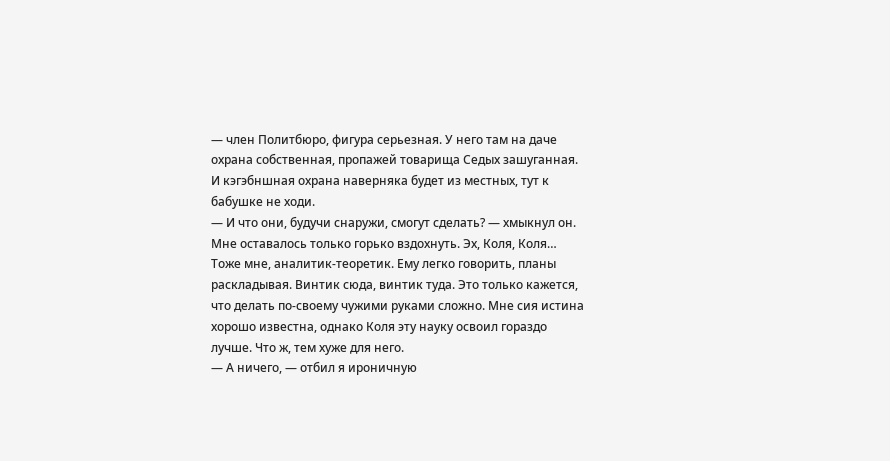— член Политбюро, фигура серьезная. У него там на даче охрана собственная, пропажей товарища Седых зашуганная. И кэгэбншная охрана наверняка будет из местных, тут к бабушке не ходи.
— И что они, будучи снаружи, смогут сделать? — хмыкнул он.
Мне оставалось только горько вздохнуть. Эх, Коля, Коля… Тоже мне, аналитик-теоретик. Ему легко говорить, планы раскладывая. Винтик сюда, винтик туда. Это только кажется, что делать по-своему чужими руками сложно. Мне сия истина хорошо известна, однако Коля эту науку освоил гораздо лучше. Что ж, тем хуже для него.
— А ничего, — отбил я ироничную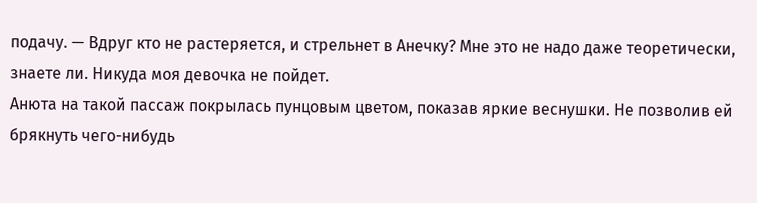подачу. — Вдруг кто не растеряется, и стрельнет в Анечку? Мне это не надо даже теоретически, знаете ли. Никуда моя девочка не пойдет.
Анюта на такой пассаж покрылась пунцовым цветом, показав яркие веснушки. Не позволив ей брякнуть чего-нибудь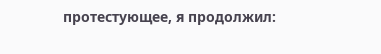протестующее, я продолжил: